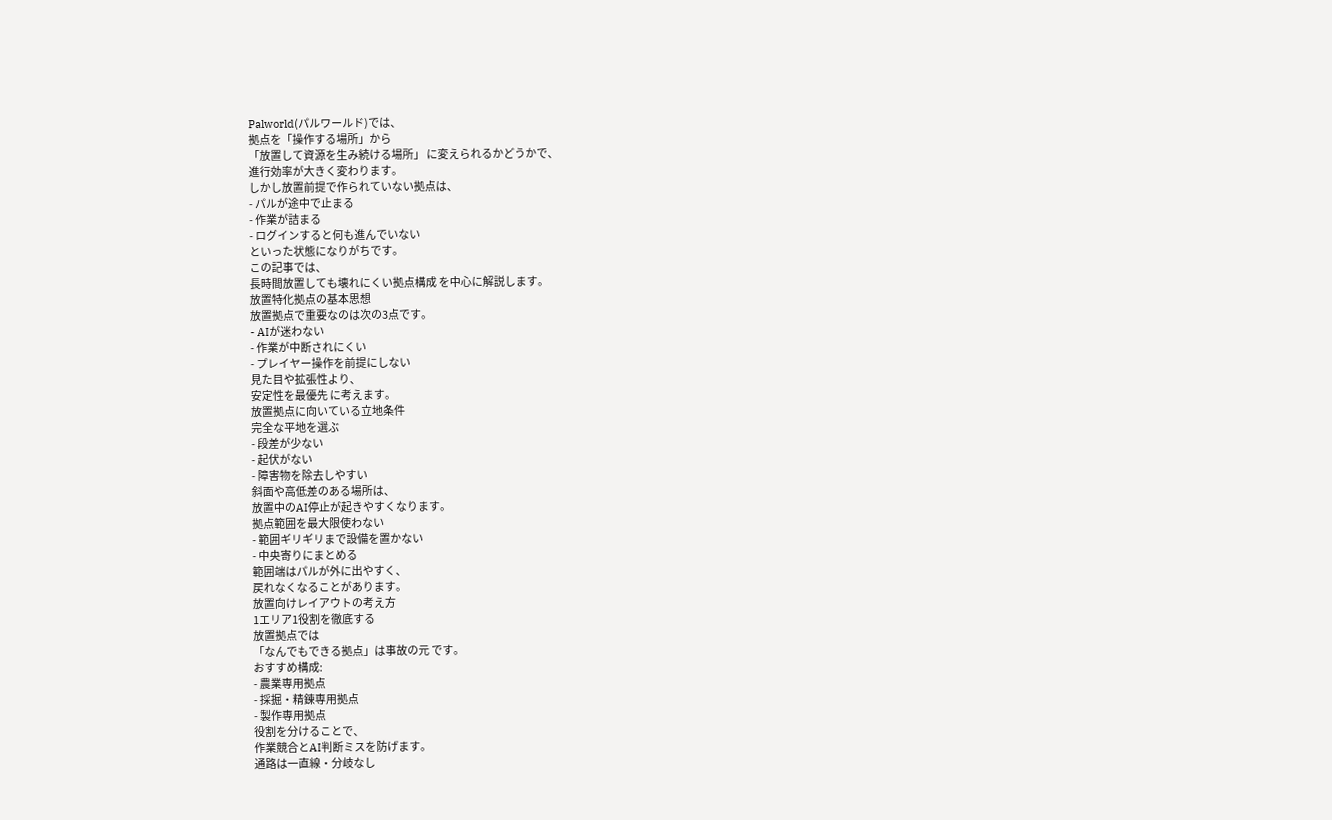Palworld(パルワールド)では、
拠点を「操作する場所」から
「放置して資源を生み続ける場所」 に変えられるかどうかで、
進行効率が大きく変わります。
しかし放置前提で作られていない拠点は、
- パルが途中で止まる
- 作業が詰まる
- ログインすると何も進んでいない
といった状態になりがちです。
この記事では、
長時間放置しても壊れにくい拠点構成 を中心に解説します。
放置特化拠点の基本思想
放置拠点で重要なのは次の3点です。
- AIが迷わない
- 作業が中断されにくい
- プレイヤー操作を前提にしない
見た目や拡張性より、
安定性を最優先 に考えます。
放置拠点に向いている立地条件
完全な平地を選ぶ
- 段差が少ない
- 起伏がない
- 障害物を除去しやすい
斜面や高低差のある場所は、
放置中のAI停止が起きやすくなります。
拠点範囲を最大限使わない
- 範囲ギリギリまで設備を置かない
- 中央寄りにまとめる
範囲端はパルが外に出やすく、
戻れなくなることがあります。
放置向けレイアウトの考え方
1エリア1役割を徹底する
放置拠点では
「なんでもできる拠点」は事故の元 です。
おすすめ構成:
- 農業専用拠点
- 採掘・精錬専用拠点
- 製作専用拠点
役割を分けることで、
作業競合とAI判断ミスを防げます。
通路は一直線・分岐なし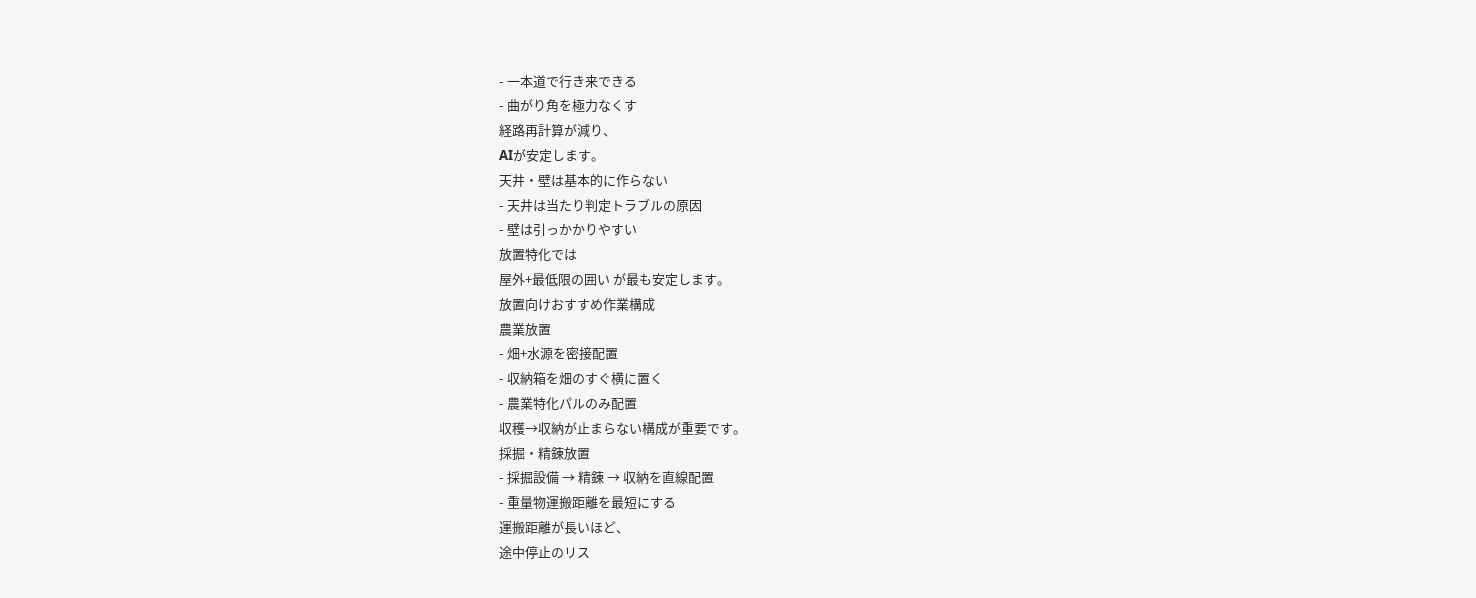- 一本道で行き来できる
- 曲がり角を極力なくす
経路再計算が減り、
AIが安定します。
天井・壁は基本的に作らない
- 天井は当たり判定トラブルの原因
- 壁は引っかかりやすい
放置特化では
屋外+最低限の囲い が最も安定します。
放置向けおすすめ作業構成
農業放置
- 畑+水源を密接配置
- 収納箱を畑のすぐ横に置く
- 農業特化パルのみ配置
収穫→収納が止まらない構成が重要です。
採掘・精錬放置
- 採掘設備 → 精錬 → 収納を直線配置
- 重量物運搬距離を最短にする
運搬距離が長いほど、
途中停止のリス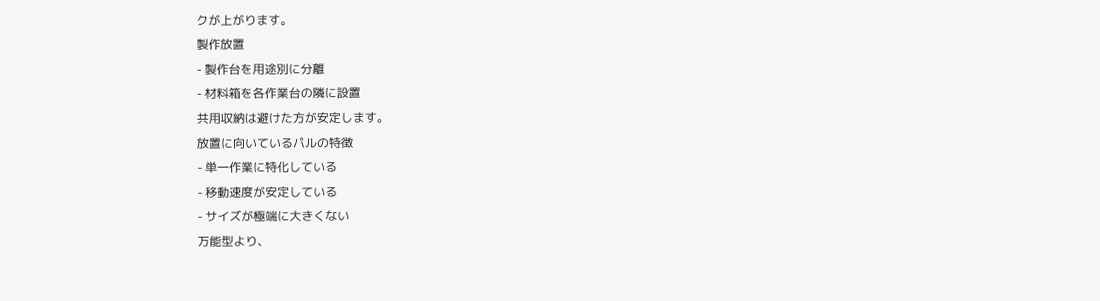クが上がります。
製作放置
- 製作台を用途別に分離
- 材料箱を各作業台の隣に設置
共用収納は避けた方が安定します。
放置に向いているパルの特徴
- 単一作業に特化している
- 移動速度が安定している
- サイズが極端に大きくない
万能型より、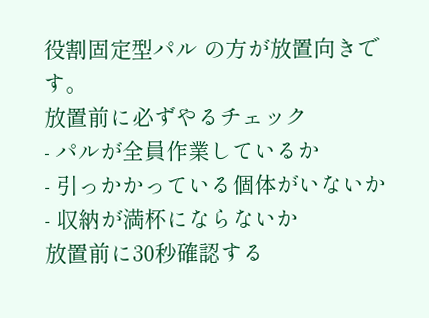役割固定型パル の方が放置向きです。
放置前に必ずやるチェック
- パルが全員作業しているか
- 引っかかっている個体がいないか
- 収納が満杯にならないか
放置前に30秒確認する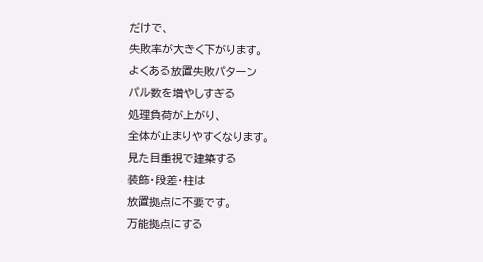だけで、
失敗率が大きく下がります。
よくある放置失敗パターン
パル数を増やしすぎる
処理負荷が上がり、
全体が止まりやすくなります。
見た目重視で建築する
装飾・段差・柱は
放置拠点に不要です。
万能拠点にする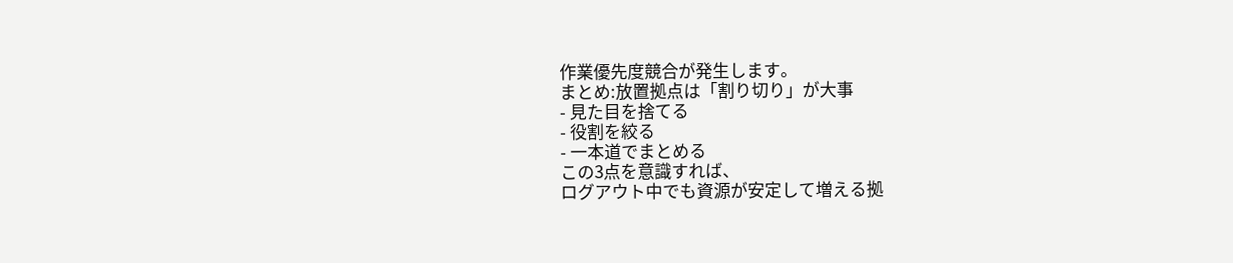作業優先度競合が発生します。
まとめ:放置拠点は「割り切り」が大事
- 見た目を捨てる
- 役割を絞る
- 一本道でまとめる
この3点を意識すれば、
ログアウト中でも資源が安定して増える拠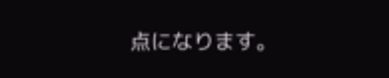点になります。